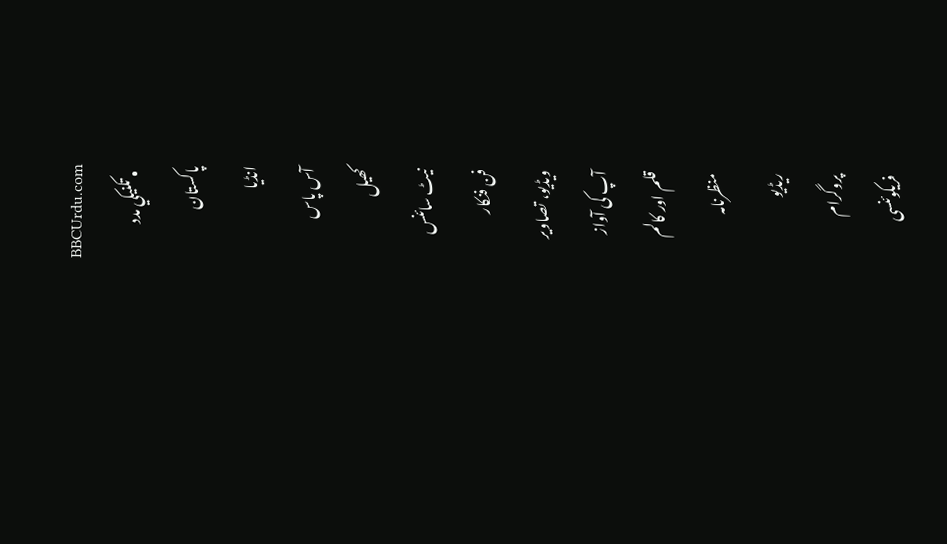BBCUrdu.com
  • تکنيکي مدد
پاکستان
انڈیا
آس پاس
کھیل
نیٹ سائنس
فن فنکار
ویڈیو، تصاویر
آپ کی آواز
قلم اور کالم
منظرنامہ
ریڈیو
پروگرام
فریکوئنسی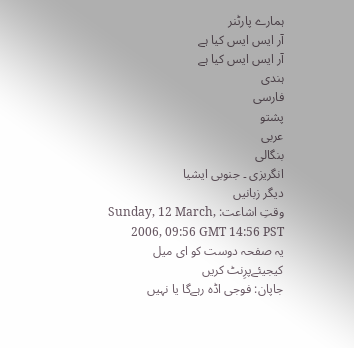ہمارے پارٹنر
آر ایس ایس کیا ہے
آر ایس ایس کیا ہے
ہندی
فارسی
پشتو
عربی
بنگالی
انگریزی ۔ جنوبی ایشیا
دیگر زبانیں
وقتِ اشاعت: Sunday, 12 March, 2006, 09:56 GMT 14:56 PST
یہ صفحہ دوست کو ای میل کیجیئےپرِنٹ کریں
جاپان: فوجی اڈہ رہےگا یا نہیں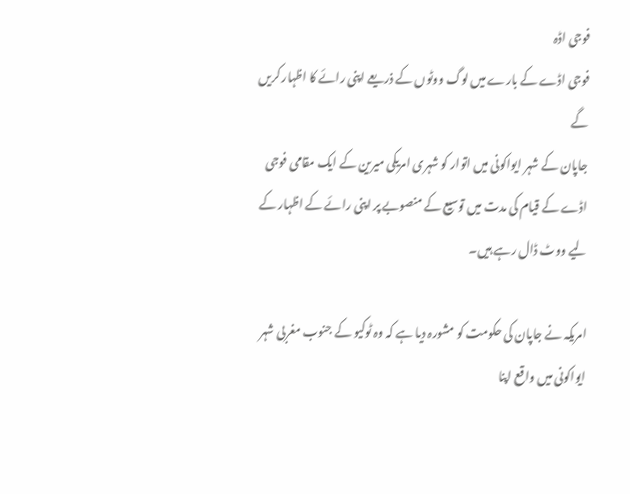فوجی اڈہ
فوجی اڈے کے بارے میں لوگ ووٹوں کے ذریعے اپنی رائے کا اظہار کریں گے
جاپان کے شہر ایواکونی میں اتوار کو شہری امریکی میرین کے ایک مقامی فوجی اڈے کے قیام کی مدت میں توسیع کے منصوبے پر اپنی رائے کے اظہار کے لیے ووٹ ڈال رہے ہیں۔

امریکہ نے جاپان کی حکومت کو مشورہ دیا ہے کہ وہ ٹوکیو کے جنوب مغربی شہر ایواکونی میں واقع اپنا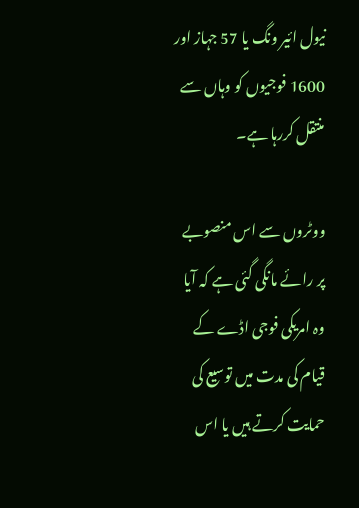نیول ائیر ونگ یا 57 جہاز اور 1600 فوجیوں کو وہاں سے منتقل کررہا ہے۔

ووٹروں سے اس منصوبے پر رائے مانگی گئی ہے کہ آیا وہ امریکی فوجی اڈے کے قیام کی مدت میں توسیع کی حمایت کرتے ہیں یا اس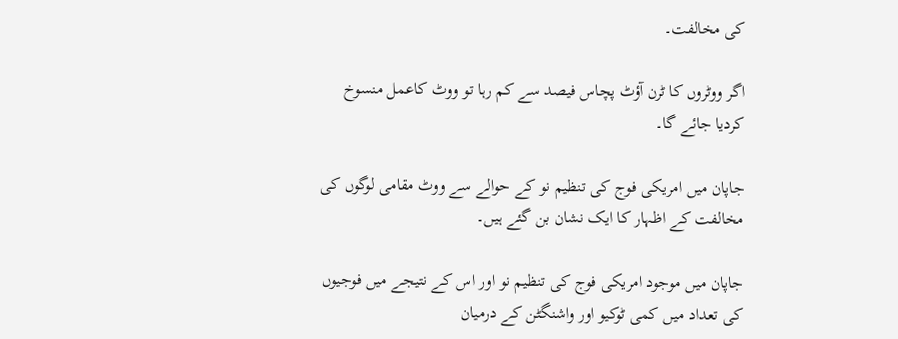کی مخالفت۔

اگر ووٹروں کا ٹرن آؤٹ پچاس فیصد سے کم رہا تو ووٹ کاعمل منسوخ کردیا جائے گا۔

جاپان میں امریکی فوج کی تنظیم نو کے حوالے سے ووٹ مقامی لوگوں کی مخالفت کے اظہار کا ایک نشان بن گئے ہیں۔

جاپان میں موجود امریکی فوج کی تنظیم نو اور اس کے نتیجے میں فوجیوں کی تعداد میں کمی ٹوکیو اور واشنگٹن کے درمیان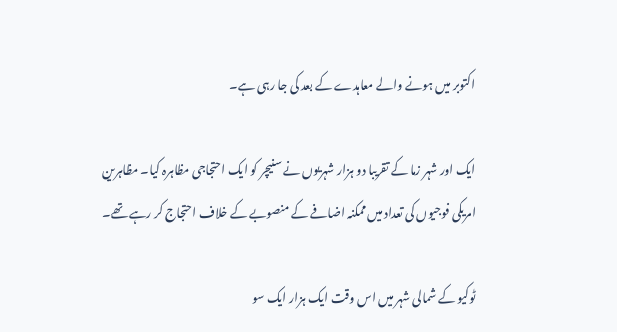اکتوبر میں ہونے والے معاہدے کے بعد کی جا رہی ہے۔

ایک اور شہر زما کے تقریبا دو ہزار شہریوں نے سنیچر کو ایک احتجاجی مظاہرہ کیا۔ مظاہرین امریکی فوجیوں کی تعداد میں ممکنہ اضافے کے منصوبے کے خلاف احتجاج کر رہے تھے۔

ٹوکیو کے شمالی شہر میں اس وقت ایک ہزار ایک سو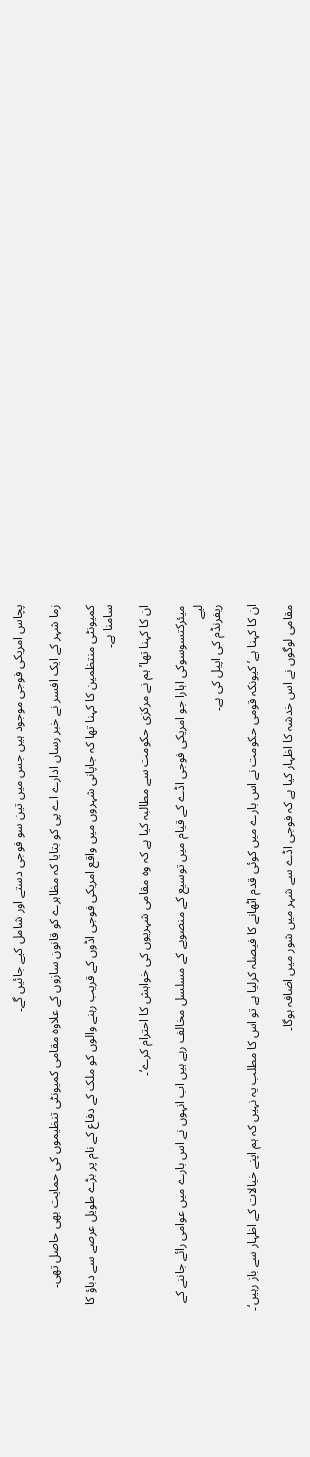پچاس امریکی فوجی موجود ہیں جس میں تین سو فوجی دستے اور شامل کیے جائیں گے۔

زما شہر کے ایک افسر نے خبر رساں ادارے اے پی کو بتایا کہ مظاہرے کو قانون سازوں کے علاوہ مقامی کمیونٹی تنظیموں کی حمایت بھی حاصل تھی۔

کمیونٹی منتظمین کا کہنا تھا کہ جاپانی شہروں میں واقع امریکی فوجی اڈوں کے قریب رہنے والوں کو ملک کے دفاع کے نام پر بڑے طویل عرصے سے دباؤ کا سامنا ہے۔

ان کا کہنا تھا’ ہم نے مرکزی حکومت سے مطالبہ کیا ہے کہ وہ مقامی شہریوں کی خواہش کا احترام کرے‘۔

میئرکتسوسوکی اہارا جو امریکی فوجی اڈے کے قیام میں توسیع کے منصوبے کے مسلسل مخالف رہے ہیں اب انہوں نے اس بارے میں عوامی رائے جاننے کے لیے
ریفرنڈم کی اپیل کی ہے۔

ان کا کہنا ہے’ کیونکہ قومی حکومت نے اس بارے میں کوئی قدم اٹھانے کا فیصلہ کرلیا ہے تو اس کا مطلب یہ نہیں کہ ہم اپنے خیالات کے اظہار سے باز رہیں‘۔

مقامی لوگوں نے اس خدشہ کا اظہار کیا ہے کہ فوجی اڈے سے شہر میں شور میں اضافہ ہوگا۔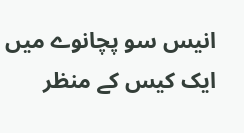انیس سو پچانوے میں ایک کیس کے منظر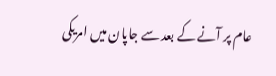عام پر آنے کے بعد سے جاپان میں امریکی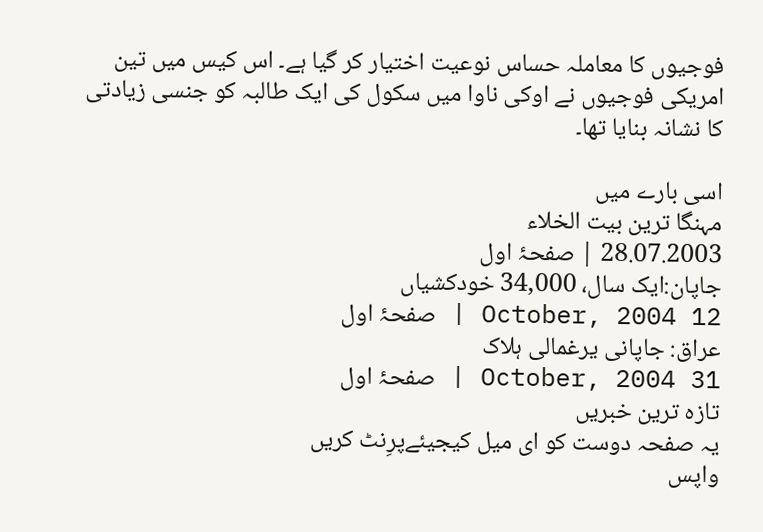فوجیوں کا معاملہ حساس نوعیت اختیار کر گیا ہے۔ اس کیس میں تین امریکی فوجیوں نے اوکی ناوا میں سکول کی ایک طالبہ کو جنسی زیادتی کا نشانہ بنایا تھا۔

اسی بارے میں
مہنگا ترین بیت الخلاء
28.07.2003 | صفحۂ اول
جاپان:ایک سال، 34,000 خودکشیاں
12 October, 2004 | صفحۂ اول
عراق: جاپانی یرغمالی ہلاک
31 October, 2004 | صفحۂ اول
تازہ ترین خبریں
یہ صفحہ دوست کو ای میل کیجیئےپرِنٹ کریں
واپس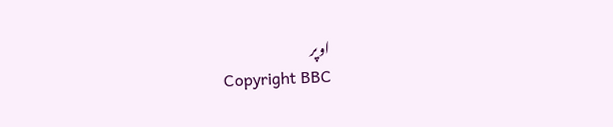اوپر
Copyright BBC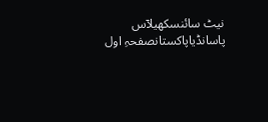نیٹ سائنسکھیلآس پاسانڈیاپاکستانصفحہِ اول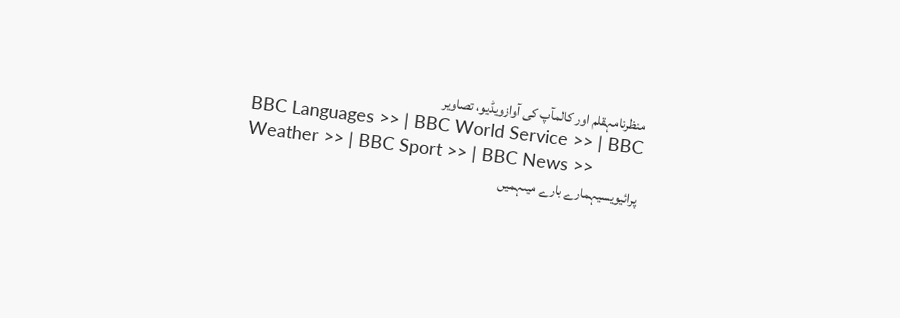منظرنامہقلم اور کالمآپ کی آوازویڈیو، تصاویر
BBC Languages >> | BBC World Service >> | BBC Weather >> | BBC Sport >> | BBC News >>
پرائیویسیہمارے بارے میںہمیں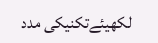لکھیئےتکنیکی مدد